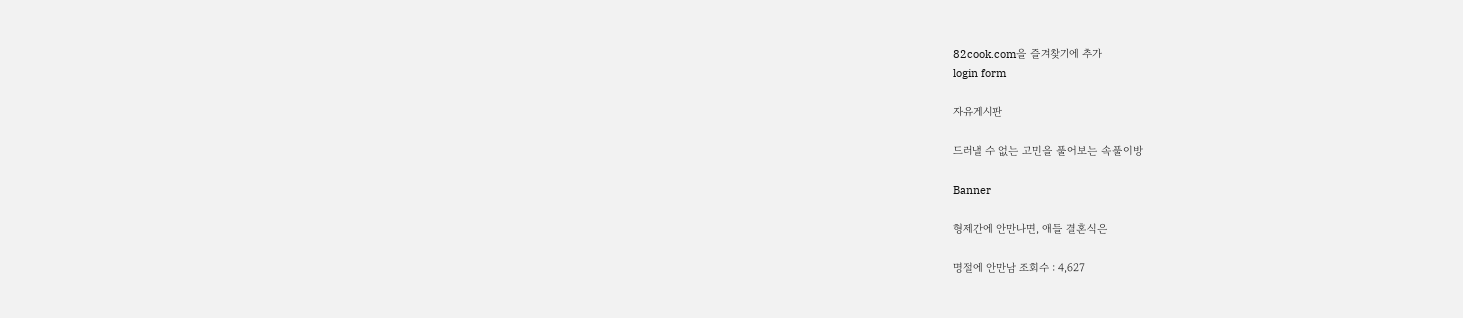82cook.com을 즐겨찾기에 추가
login form

자유게시판

드러낼 수 없는 고민을 풀어보는 속풀이방

Banner

형제간에 안만나면, 애들 결혼식은

명절에 안만남 조회수 : 4,627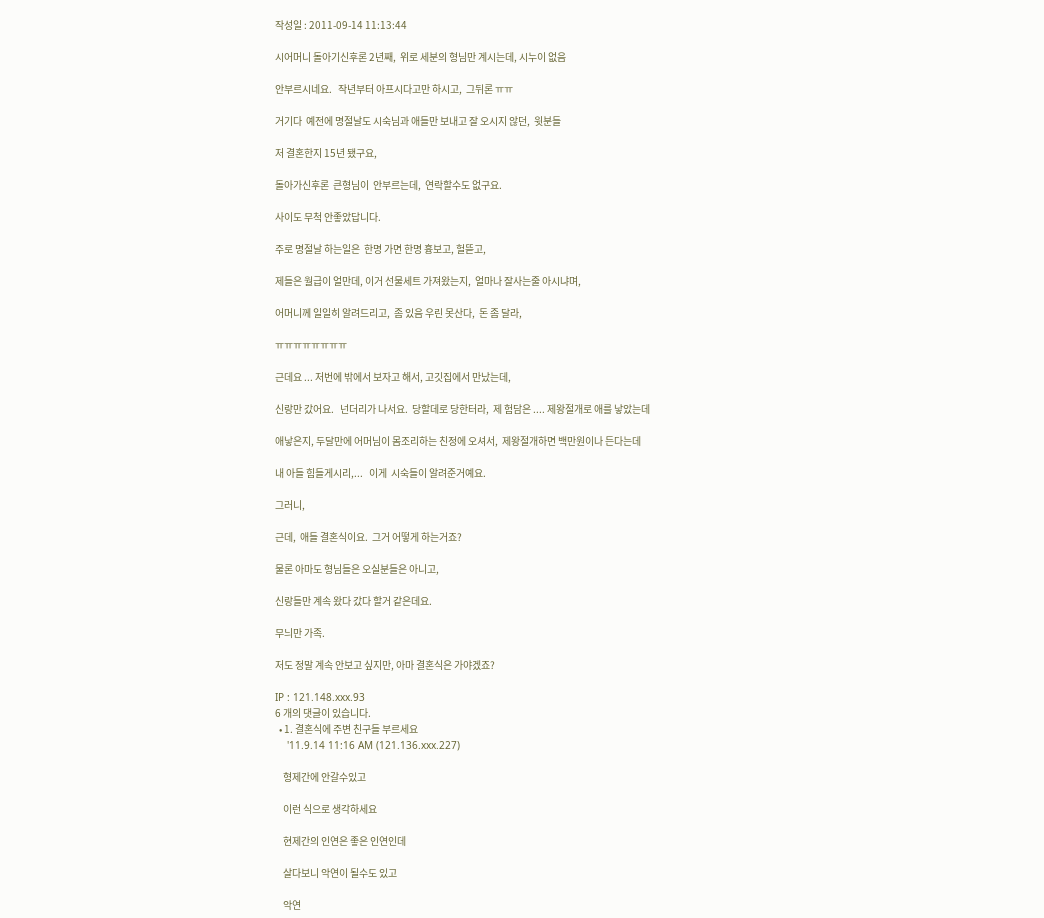작성일 : 2011-09-14 11:13:44

시어머니 돌아기신후론 2년째,  위로 세분의 형님만 계시는데, 시누이 없음

안부르시네요.   작년부터 아프시다고만 하시고,  그뒤론 ㅠㅠ

거기다  예전에 명절날도 시숙님과 애들만 보내고 잘 오시지 않던,  윗분들

저 결혼한지 15년 됐구요,

돌아가신후론  큰형님이  안부르는데,  연락할수도 없구요.

사이도 무척 안좋았답니다.

주로 명절날 하는일은  한명 가면 한명 흉보고, 헐뜯고,

제들은 월급이 얼만데, 이거 선물세트 가져왔는지,  얼마나 잘사는줄 아시냐며,

어머니께 일일히 알려드리고,  좀 있음 우린 못산다,  돈 좀 달라,

ㅠㅠㅠㅠㅠㅠㅠㅠ

근데요 ... 저번에 밖에서 보자고 해서, 고깃집에서 만났는데,

신랑만 갔어요.   넌더리가 나서요.  당할데로 당한터라,  제 험담은 .... 제왕절개로 애를 낳았는데

애낳은지, 두달만에 어머님이 몸조리하는 친정에 오셔서,  제왕절개하면 백만원이나 든다는데

내 아들 힘들게시리,...   이게  시숙들이 알려준거예요.

그러니,

근데,  애들 결혼식이요.  그거 어떻게 하는거죠?

물론 아마도 형님들은 오실분들은 아니고,

신랑들만 계속 왔다 갔다 할거 같은데요.

무늬만 가족.

저도 정말 계속 안보고 싶지만, 아마 결혼식은 가야겠죠?

IP : 121.148.xxx.93
6 개의 댓글이 있습니다.
  • 1. 결혼식에 주변 친구들 부르세요
    '11.9.14 11:16 AM (121.136.xxx.227)

    형제간에 안갈수있고

    이런 식으로 생각하세요

    현제간의 인연은 좋은 인연인데

    살다보니 악연이 될수도 있고

    악연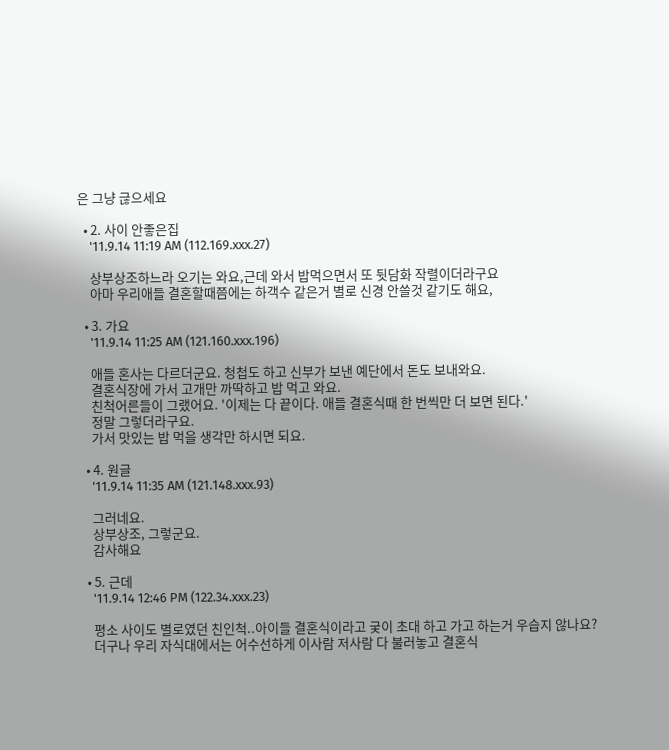은 그냥 귾으세요

  • 2. 사이 안좋은집
    '11.9.14 11:19 AM (112.169.xxx.27)

    상부상조하느라 오기는 와요,근데 와서 밥먹으면서 또 뒷담화 작렬이더라구요
    아마 우리애들 결혼할때쯤에는 하객수 같은거 별로 신경 안쓸것 같기도 해요,

  • 3. 가요
    '11.9.14 11:25 AM (121.160.xxx.196)

    애들 혼사는 다르더군요. 청첩도 하고 신부가 보낸 예단에서 돈도 보내와요.
    결혼식장에 가서 고개만 까딱하고 밥 먹고 와요.
    친척어른들이 그랬어요. '이제는 다 끝이다. 애들 결혼식때 한 번씩만 더 보면 된다.'
    정말 그렇더라구요.
    가서 맛있는 밥 먹을 생각만 하시면 되요.

  • 4. 원글
    '11.9.14 11:35 AM (121.148.xxx.93)

    그러네요.
    상부상조, 그렇군요.
    감사해요

  • 5. 근데
    '11.9.14 12:46 PM (122.34.xxx.23)

    평소 사이도 별로였던 친인척..아이들 결혼식이라고 궂이 초대 하고 가고 하는거 우습지 않나요?
    더구나 우리 자식대에서는 어수선하게 이사람 저사람 다 불러놓고 결혼식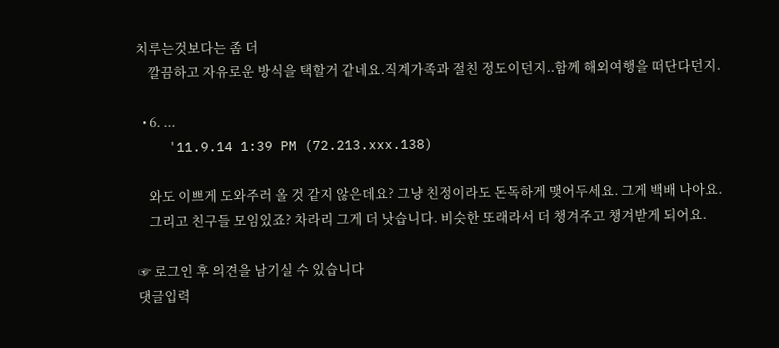치루는것보다는 좀 더
    깔끔하고 자유로운 방식을 택할거 같네요.직계가족과 절친 정도이던지..함께 해외여행을 떠단다던지.

  • 6. ...
    '11.9.14 1:39 PM (72.213.xxx.138)

    와도 이쁘게 도와주러 올 것 같지 않은데요? 그냥 친정이라도 돈독하게 맺어두세요. 그게 백배 나아요.
    그리고 친구들 모임있죠? 차라리 그게 더 낫습니다. 비슷한 또래라서 더 챙겨주고 챙겨받게 되어요.

☞ 로그인 후 의견을 남기실 수 있습니다
댓글입력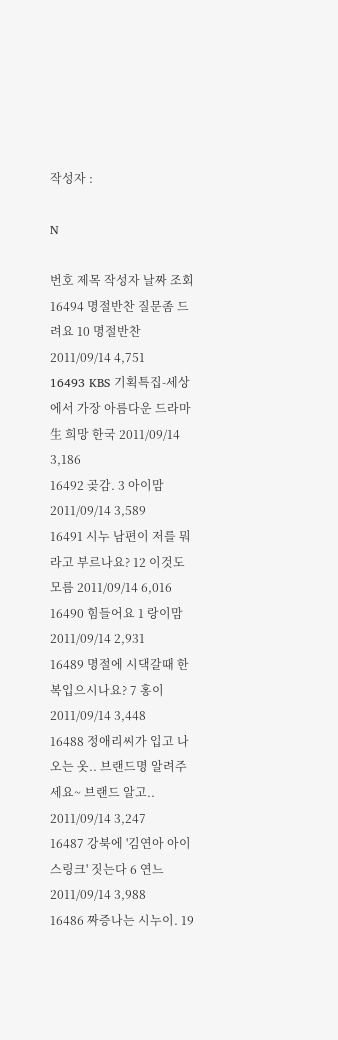작성자 :

N

번호 제목 작성자 날짜 조회
16494 명절반찬 질문좀 드려요 10 명절반찬 2011/09/14 4,751
16493 KBS 기획특집-세상에서 가장 아름다운 드라마 生 희망 한국 2011/09/14 3,186
16492 곶감. 3 아이맘 2011/09/14 3,589
16491 시누 남편이 저를 뭐라고 부르나요? 12 이것도모름 2011/09/14 6,016
16490 힘들어요 1 랑이맘 2011/09/14 2,931
16489 명절에 시댁갈때 한복입으시나요? 7 홍이 2011/09/14 3,448
16488 정애리씨가 입고 나오는 옷.. 브랜드명 알려주세요~ 브랜드 알고.. 2011/09/14 3,247
16487 강북에 '김연아 아이스링크' 짓는다 6 연느 2011/09/14 3,988
16486 짜증나는 시누이. 19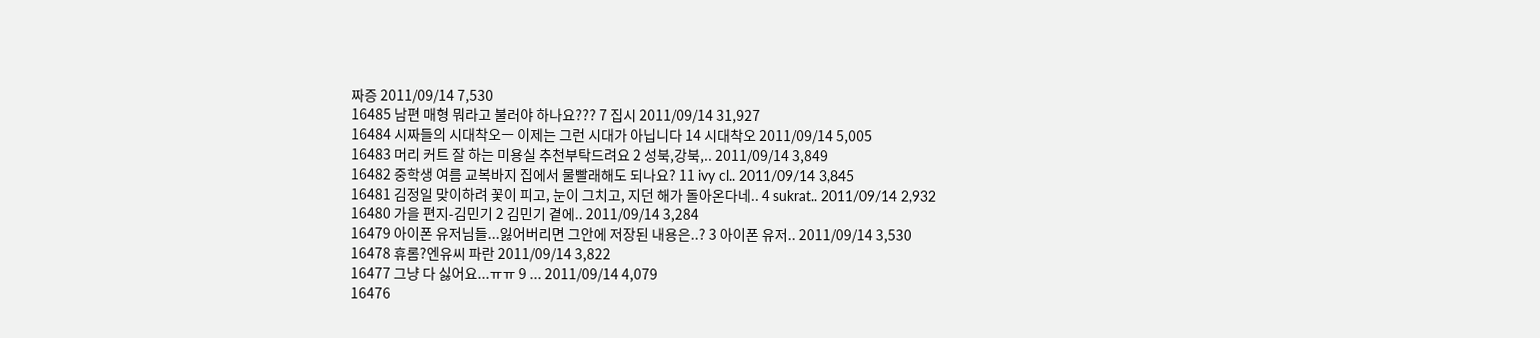짜증 2011/09/14 7,530
16485 남편 매형 뭐라고 불러야 하나요??? 7 집시 2011/09/14 31,927
16484 시짜들의 시대착오ㅡ 이제는 그런 시대가 아닙니다 14 시대착오 2011/09/14 5,005
16483 머리 커트 잘 하는 미용실 추천부탁드려요 2 성북,강북,.. 2011/09/14 3,849
16482 중학생 여름 교복바지 집에서 물빨래해도 되나요? 11 ivy cl.. 2011/09/14 3,845
16481 김정일 맞이하려 꽃이 피고, 눈이 그치고, 지던 해가 돌아온다네.. 4 sukrat.. 2011/09/14 2,932
16480 가을 편지-김민기 2 김민기 곁에.. 2011/09/14 3,284
16479 아이폰 유저님들...잃어버리면 그안에 저장된 내용은..? 3 아이폰 유저.. 2011/09/14 3,530
16478 휴롬?엔유씨 파란 2011/09/14 3,822
16477 그냥 다 싫어요...ㅠㅠ 9 ... 2011/09/14 4,079
16476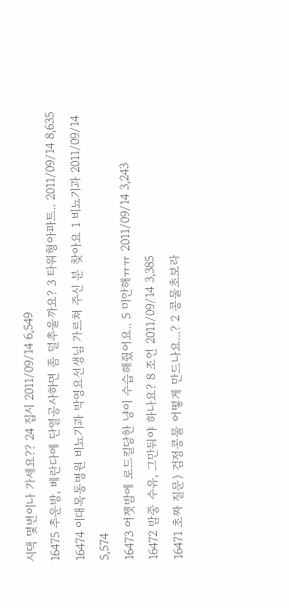시댁 몇번이나 가세요?? 24 집시 2011/09/14 6,549
16475 추운방, 베란다에 단열공사하면 좀 덜추울까요? 3 타워형아파트.. 2011/09/14 8,635
16474 이대목동병원 비뇨기과 박영요선생님 가르쳐 주신 분 찾아요 1 비뇨기과 2011/09/14 5,574
16473 어젯밤에 로드킬당한 냥이 수습해줬어요.. 5 미안해ㅠㅠ 2011/09/14 3,243
16472 밤중 수유, 그만둬야 하나요? 8 조언 2011/09/14 3,385
16471 초짜 질문) 검정콩물 어떻게 만드나요...? 2 콩물초보라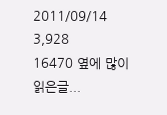2011/09/14 3,928
16470 옆에 많이 읽은글...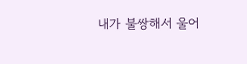내가 불쌍해서 울어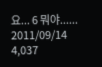요... 6 뭐야...... 2011/09/14 4,037